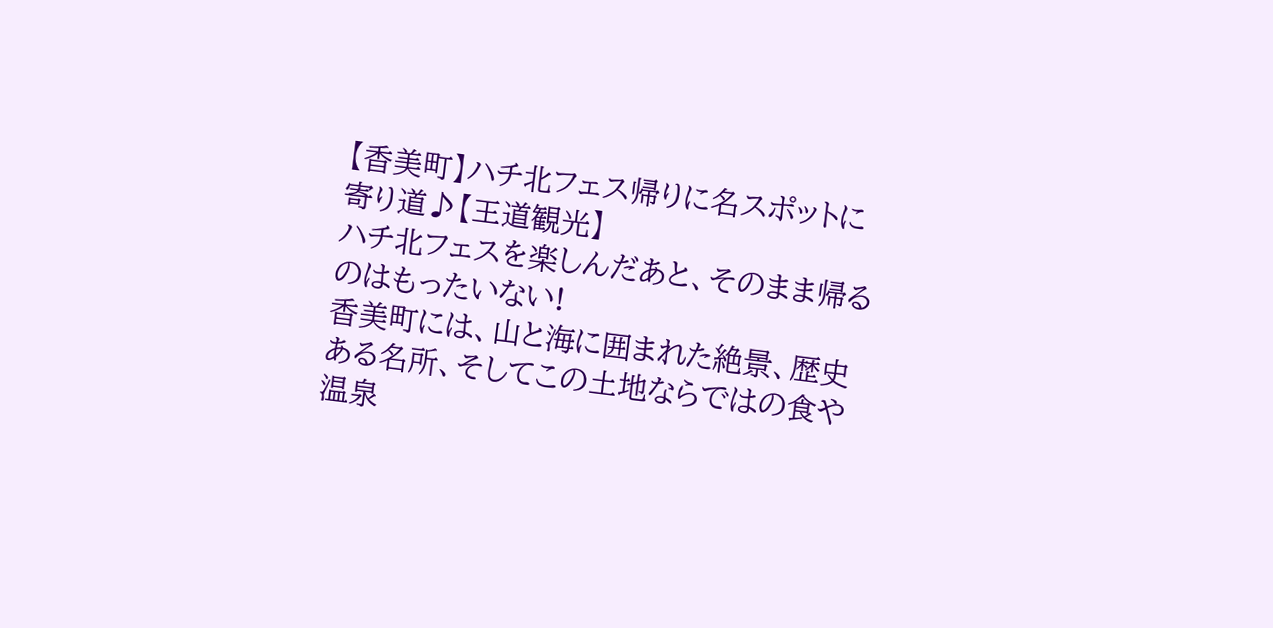【香美町】ハチ北フェス帰りに名スポットに寄り道♪【王道観光】
ハチ北フェスを楽しんだあと、そのまま帰るのはもったいない!
香美町には、山と海に囲まれた絶景、歴史ある名所、そしてこの土地ならではの食や温泉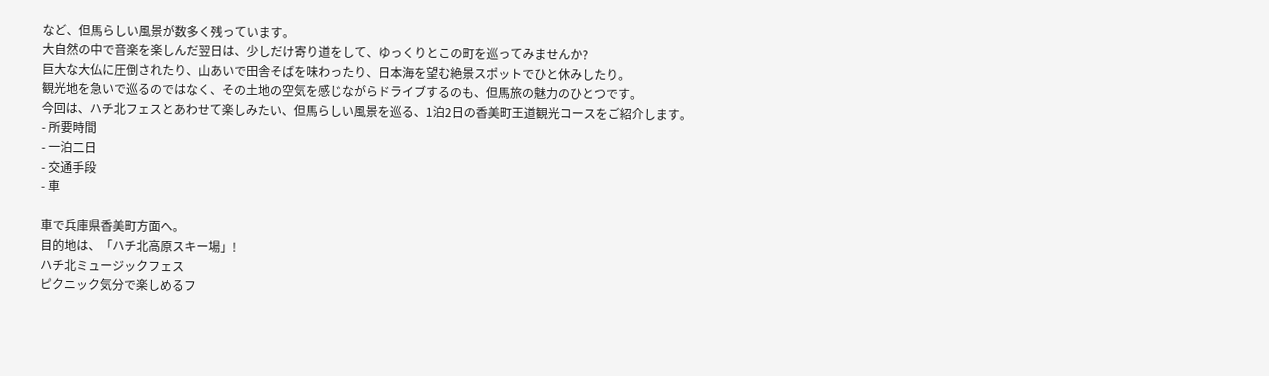など、但馬らしい風景が数多く残っています。
大自然の中で音楽を楽しんだ翌日は、少しだけ寄り道をして、ゆっくりとこの町を巡ってみませんか?
巨大な大仏に圧倒されたり、山あいで田舎そばを味わったり、日本海を望む絶景スポットでひと休みしたり。
観光地を急いで巡るのではなく、その土地の空気を感じながらドライブするのも、但馬旅の魅力のひとつです。
今回は、ハチ北フェスとあわせて楽しみたい、但馬らしい風景を巡る、1泊2日の香美町王道観光コースをご紹介します。
- 所要時間
- 一泊二日
- 交通手段
- 車

車で兵庫県香美町方面へ。
目的地は、「ハチ北高原スキー場」!
ハチ北ミュージックフェス
ピクニック気分で楽しめるフ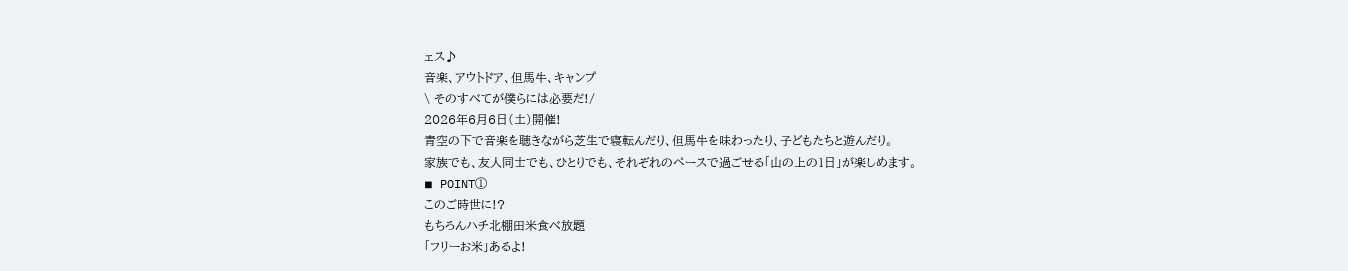ェス♪
音楽、アウトドア、但馬牛、キャンプ
\ そのすべてが僕らには必要だ!/
2026年6月6日(土)開催!
青空の下で音楽を聴きながら芝生で寝転んだり、但馬牛を味わったり、子どもたちと遊んだり。
家族でも、友人同士でも、ひとりでも、それぞれのペースで過ごせる「山の上の1日」が楽しめます。
◾ POINT①
このご時世に!?
もちろんハチ北棚田米食べ放題
「フリーお米」あるよ!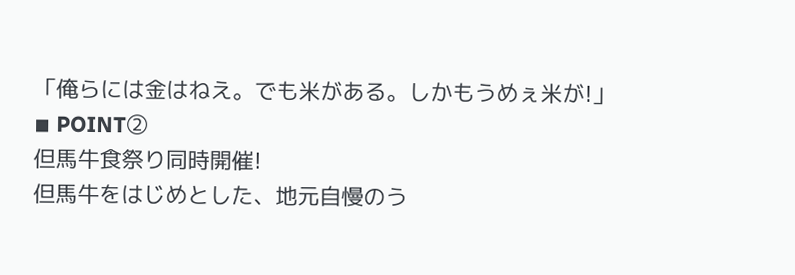「俺らには金はねえ。でも米がある。しかもうめぇ米が!」
◾ POINT②
但馬牛食祭り同時開催!
但馬牛をはじめとした、地元自慢のう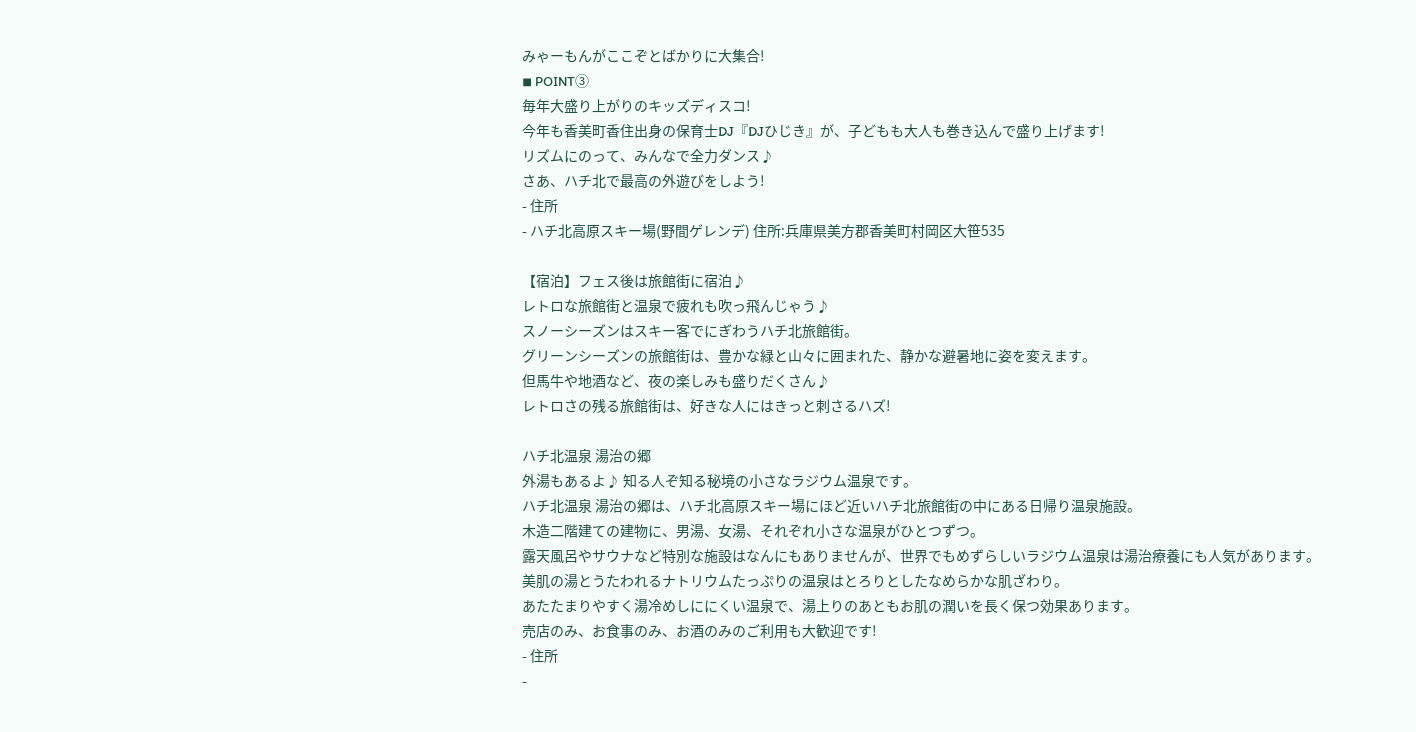みゃーもんがここぞとばかりに大集合!
◾ POINT③
毎年大盛り上がりのキッズディスコ!
今年も香美町香住出身の保育士DJ『DJひじき』が、子どもも大人も巻き込んで盛り上げます!
リズムにのって、みんなで全力ダンス♪
さあ、ハチ北で最高の外遊びをしよう!
- 住所
- ハチ北高原スキー場(野間ゲレンデ) 住所:兵庫県美方郡香美町村岡区大笹535

【宿泊】フェス後は旅館街に宿泊♪
レトロな旅館街と温泉で疲れも吹っ飛んじゃう♪
スノーシーズンはスキー客でにぎわうハチ北旅館街。
グリーンシーズンの旅館街は、豊かな緑と山々に囲まれた、静かな避暑地に姿を変えます。
但馬牛や地酒など、夜の楽しみも盛りだくさん♪
レトロさの残る旅館街は、好きな人にはきっと刺さるハズ!

ハチ北温泉 湯治の郷
外湯もあるよ♪ 知る人ぞ知る秘境の小さなラジウム温泉です。
ハチ北温泉 湯治の郷は、ハチ北高原スキー場にほど近いハチ北旅館街の中にある日帰り温泉施設。
木造二階建ての建物に、男湯、女湯、それぞれ小さな温泉がひとつずつ。
露天風呂やサウナなど特別な施設はなんにもありませんが、世界でもめずらしいラジウム温泉は湯治療養にも人気があります。
美肌の湯とうたわれるナトリウムたっぷりの温泉はとろりとしたなめらかな肌ざわり。
あたたまりやすく湯冷めしににくい温泉で、湯上りのあともお肌の潤いを長く保つ効果あります。
売店のみ、お食事のみ、お酒のみのご利用も大歓迎です!
- 住所
-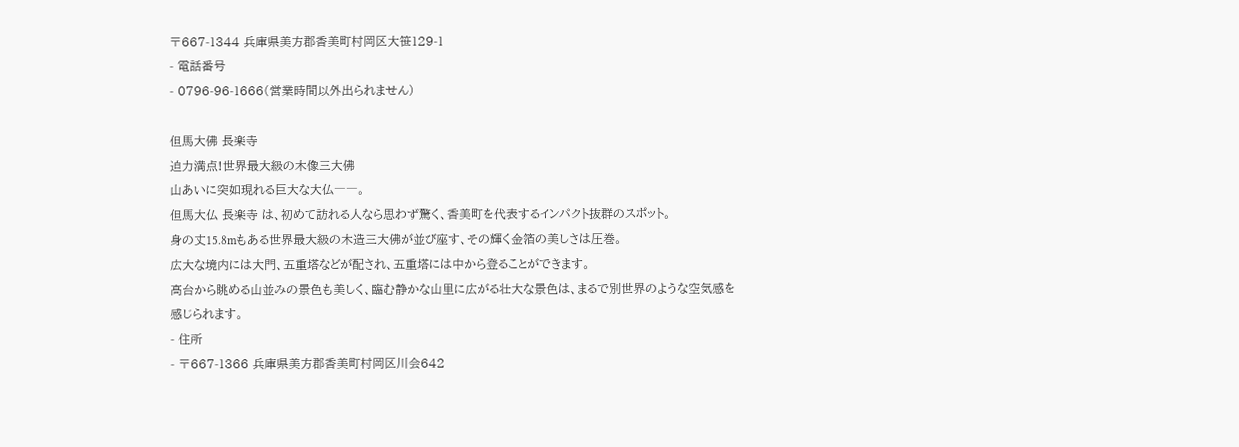〒667-1344 兵庫県美方郡香美町村岡区大笹129-1
- 電話番号
- 0796-96-1666(営業時間以外出られません)

但馬大佛 長楽寺
迫力満点!世界最大級の木像三大佛
山あいに突如現れる巨大な大仏――。
但馬大仏 長楽寺 は、初めて訪れる人なら思わず驚く、香美町を代表するインパクト抜群のスポット。
身の丈15.8mもある世界最大級の木造三大佛が並び座す、その輝く金箔の美しさは圧巻。
広大な境内には大門、五重塔などが配され、五重塔には中から登ることができます。
高台から眺める山並みの景色も美しく、臨む静かな山里に広がる壮大な景色は、まるで別世界のような空気感を感じられます。
- 住所
- 〒667-1366 兵庫県美方郡香美町村岡区川会642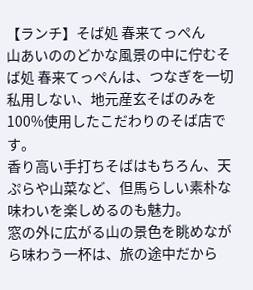【ランチ】そば処 春来てっぺん
山あいののどかな風景の中に佇むそば処 春来てっぺんは、つなぎを一切私用しない、地元産玄そばのみを100%使用したこだわりのそば店です。
香り高い手打ちそばはもちろん、天ぷらや山菜など、但馬らしい素朴な味わいを楽しめるのも魅力。
窓の外に広がる山の景色を眺めながら味わう一杯は、旅の途中だから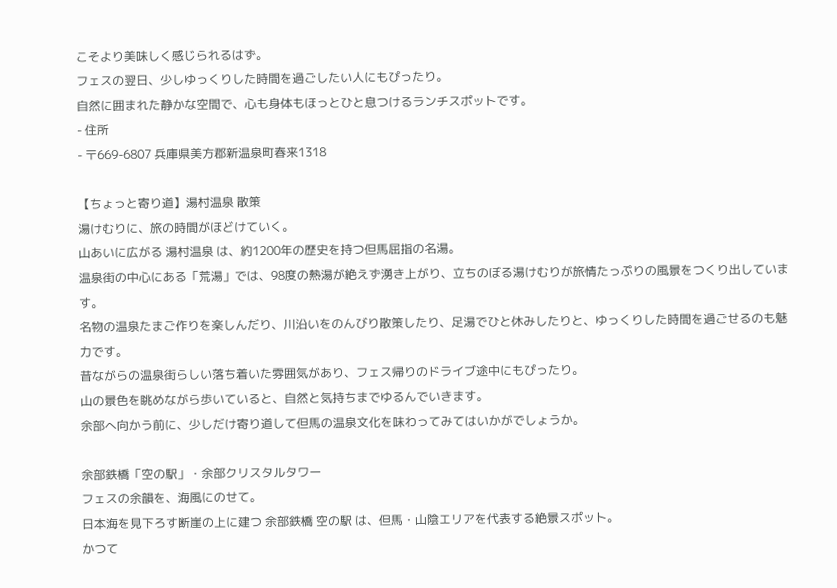こそより美味しく感じられるはず。
フェスの翌日、少しゆっくりした時間を過ごしたい人にもぴったり。
自然に囲まれた静かな空間で、心も身体もほっとひと息つけるランチスポットです。
- 住所
- 〒669-6807 兵庫県美方郡新温泉町春来1318

【ちょっと寄り道】湯村温泉 散策
湯けむりに、旅の時間がほどけていく。
山あいに広がる 湯村温泉 は、約1200年の歴史を持つ但馬屈指の名湯。
温泉街の中心にある「荒湯」では、98度の熱湯が絶えず湧き上がり、立ちのぼる湯けむりが旅情たっぷりの風景をつくり出しています。
名物の温泉たまご作りを楽しんだり、川沿いをのんびり散策したり、足湯でひと休みしたりと、ゆっくりした時間を過ごせるのも魅力です。
昔ながらの温泉街らしい落ち着いた雰囲気があり、フェス帰りのドライブ途中にもぴったり。
山の景色を眺めながら歩いていると、自然と気持ちまでゆるんでいきます。
余部へ向かう前に、少しだけ寄り道して但馬の温泉文化を味わってみてはいかがでしょうか。

余部鉄橋「空の駅」・余部クリスタルタワー
フェスの余韻を、海風にのせて。
日本海を見下ろす断崖の上に建つ 余部鉄橋 空の駅 は、但馬・山陰エリアを代表する絶景スポット。
かつて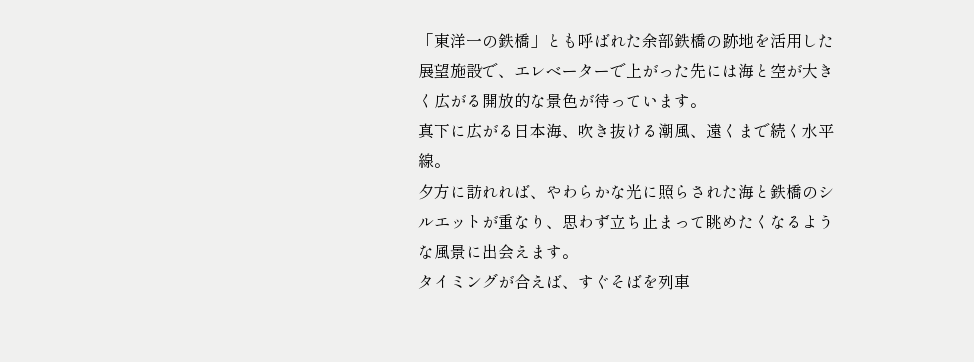「東洋一の鉄橋」とも呼ばれた余部鉄橋の跡地を活用した展望施設で、エレベーターで上がった先には海と空が大きく広がる開放的な景色が待っています。
真下に広がる日本海、吹き抜ける潮風、遠くまで続く水平線。
夕方に訪れれば、やわらかな光に照らされた海と鉄橋のシルエットが重なり、思わず立ち止まって眺めたくなるような風景に出会えます。
タイミングが合えば、すぐそばを列車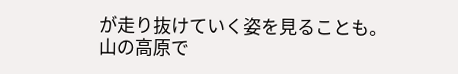が走り抜けていく姿を見ることも。
山の高原で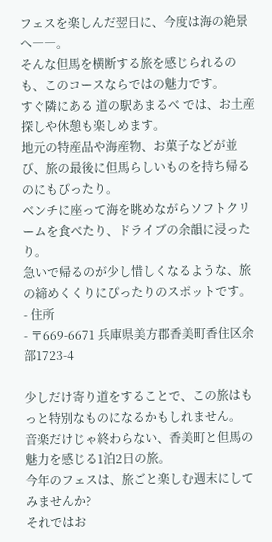フェスを楽しんだ翌日に、今度は海の絶景へ――。
そんな但馬を横断する旅を感じられるのも、このコースならではの魅力です。
すぐ隣にある 道の駅あまるべ では、お土産探しや休憩も楽しめます。
地元の特産品や海産物、お菓子などが並び、旅の最後に但馬らしいものを持ち帰るのにもぴったり。
ベンチに座って海を眺めながらソフトクリームを食べたり、ドライブの余韻に浸ったり。
急いで帰るのが少し惜しくなるような、旅の締めくくりにぴったりのスポットです。
- 住所
- 〒669-6671 兵庫県美方郡香美町香住区余部1723-4

少しだけ寄り道をすることで、この旅はもっと特別なものになるかもしれません。
音楽だけじゃ終わらない、香美町と但馬の魅力を感じる1泊2日の旅。
今年のフェスは、旅ごと楽しむ週末にしてみませんか?
それではお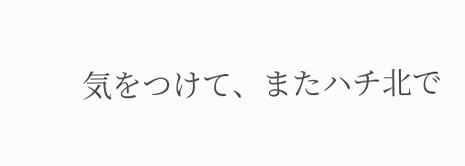気をつけて、またハチ北で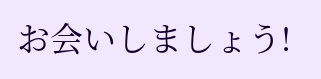お会いしましょう!